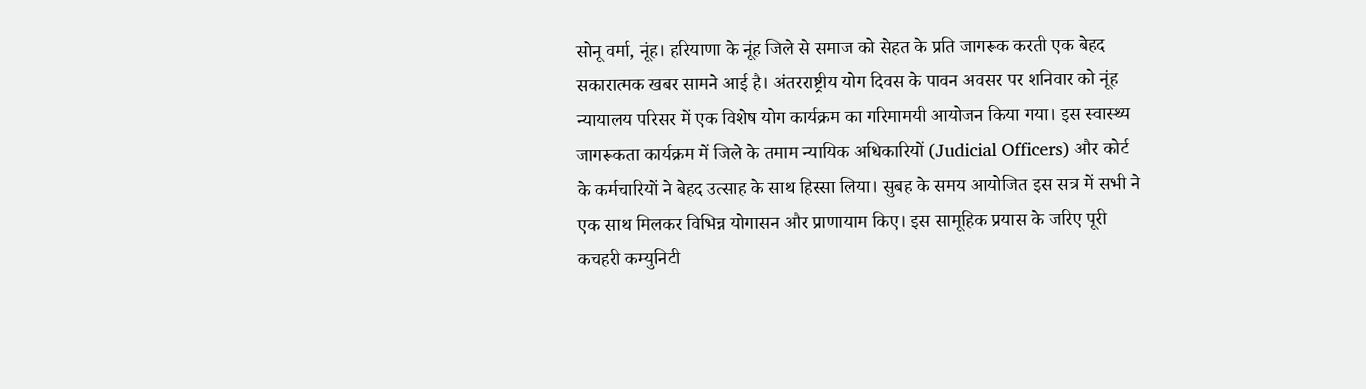सोनू वर्मा, नूंह। हरियाणा के नूंह जिले से समाज को सेहत के प्रति जागरूक करती एक बेहद सकारात्मक खबर सामने आई है। अंतरराष्ट्रीय योग दिवस के पावन अवसर पर शनिवार को नूंह न्यायालय परिसर में एक विशेष योग कार्यक्रम का गरिमामयी आयोजन किया गया। इस स्वास्थ्य जागरूकता कार्यक्रम में जिले के तमाम न्यायिक अधिकारियों (Judicial Officers) और कोर्ट के कर्मचारियों ने बेहद उत्साह के साथ हिस्सा लिया। सुबह के समय आयोजित इस सत्र में सभी ने एक साथ मिलकर विभिन्न योगासन और प्राणायाम किए। इस सामूहिक प्रयास के जरिए पूरी कचहरी कम्युनिटी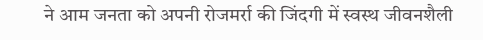ने आम जनता को अपनी रोजमर्रा की जिंदगी में स्वस्थ जीवनशैली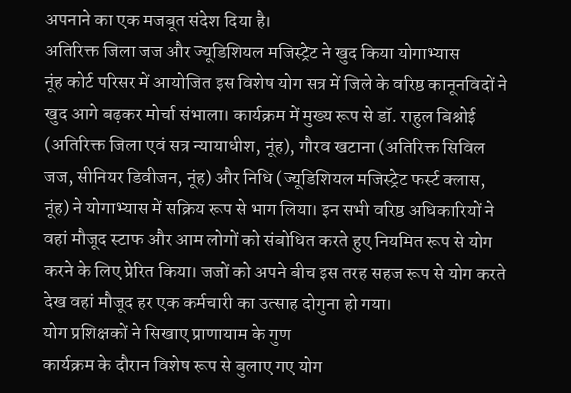अपनाने का एक मजबूत संदेश दिया है।
अतिरिक्त जिला जज और ज्यूडिशियल मजिस्ट्रेट ने खुद किया योगाभ्यास
नूंह कोर्ट परिसर में आयोजित इस विशेष योग सत्र में जिले के वरिष्ठ कानूनविदों ने खुद आगे बढ़कर मोर्चा संभाला। कार्यक्रम में मुख्य रूप से डॉ. राहुल बिश्नोई (अतिरिक्त जिला एवं सत्र न्यायाधीश, नूंह), गौरव खटाना (अतिरिक्त सिविल जज, सीनियर डिवीजन, नूंह) और निधि (ज्यूडिशियल मजिस्ट्रेट फर्स्ट क्लास, नूंह) ने योगाभ्यास में सक्रिय रूप से भाग लिया। इन सभी वरिष्ठ अधिकारियों ने वहां मौजूद स्टाफ और आम लोगों को संबोधित करते हुए नियमित रूप से योग करने के लिए प्रेरित किया। जजों को अपने बीच इस तरह सहज रूप से योग करते देख वहां मौजूद हर एक कर्मचारी का उत्साह दोगुना हो गया।
योग प्रशिक्षकों ने सिखाए प्राणायाम के गुण
कार्यक्रम के दौरान विशेष रूप से बुलाए गए योग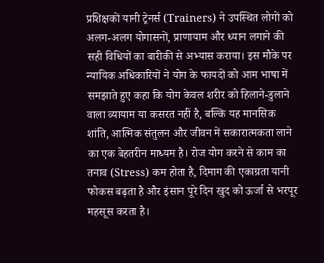प्रशिक्षकों यानी ट्रेनर्स (Trainers) ने उपस्थित लोगों को अलग-अलग योगासनों, प्राणायाम और ध्यान लगाने की सही विधियों का बारीकी से अभ्यास कराया। इस मौके पर न्यायिक अधिकारियों ने योग के फायदों को आम भाषा में समझाते हुए कहा कि योग केवल शरीर को हिलाने-डुलाने वाला व्यायाम या कसरत नहीं है, बल्कि यह मानसिक शांति, आत्मिक संतुलन और जीवन में सकारात्मकता लाने का एक बेहतरीन माध्यम है। रोज योग करने से काम का तनाव (Stress) कम होता है, दिमाग की एकाग्रता यानी फोकस बढ़ता है और इंसान पूरे दिन खुद को ऊर्जा से भरपूर महसूस करता है।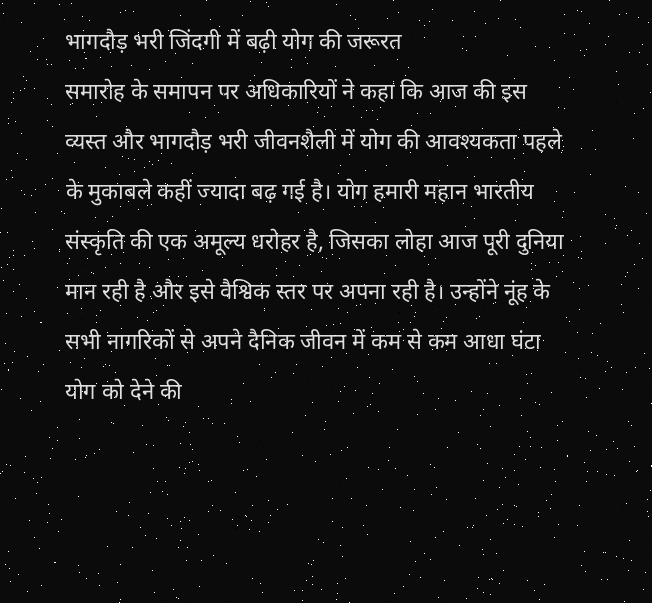भागदौड़ भरी जिंदगी में बढ़ी योग की जरूरत
समारोह के समापन पर अधिकारियों ने कहा कि आज की इस व्यस्त और भागदौड़ भरी जीवनशैली में योग की आवश्यकता पहले के मुकाबले कहीं ज्यादा बढ़ गई है। योग हमारी महान भारतीय संस्कृति की एक अमूल्य धरोहर है, जिसका लोहा आज पूरी दुनिया मान रही है और इसे वैश्विक स्तर पर अपना रही है। उन्होंने नूंह के सभी नागरिकों से अपने दैनिक जीवन में कम से कम आधा घंटा योग को देने की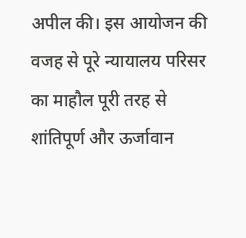अपील की। इस आयोजन की वजह से पूरे न्यायालय परिसर का माहौल पूरी तरह से शांतिपूर्ण और ऊर्जावान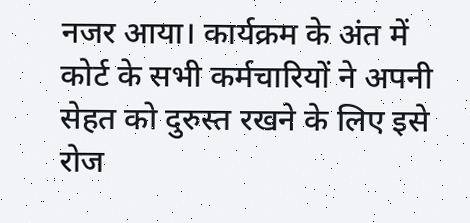नजर आया। कार्यक्रम के अंत में कोर्ट के सभी कर्मचारियों ने अपनी सेहत को दुरुस्त रखने के लिए इसे रोज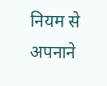नियम से अपनाने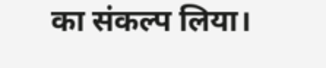का संकल्प लिया।